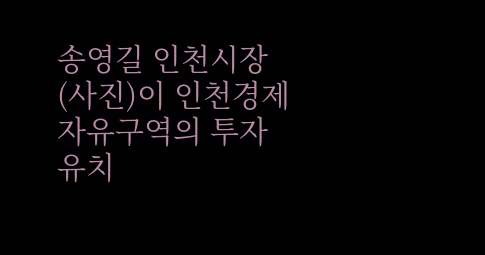송영길 인천시장(사진)이 인천경제자유구역의 투자 유치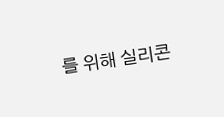를 위해 실리콘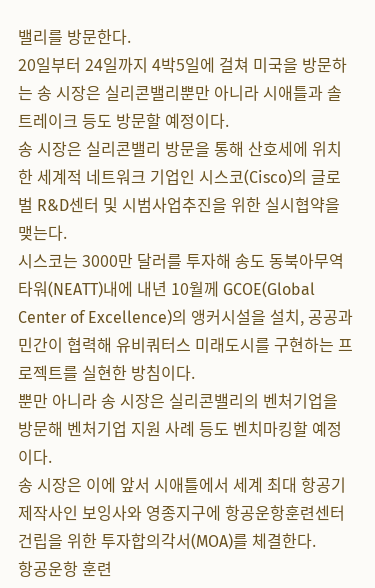밸리를 방문한다.
20일부터 24일까지 4박5일에 걸쳐 미국을 방문하는 송 시장은 실리콘밸리뿐만 아니라 시애틀과 솔트레이크 등도 방문할 예정이다.
송 시장은 실리콘밸리 방문을 통해 산호세에 위치한 세계적 네트워크 기업인 시스코(Cisco)의 글로벌 R&D센터 및 시범사업추진을 위한 실시협약을 맺는다.
시스코는 3000만 달러를 투자해 송도 동북아무역타워(NEATT)내에 내년 10월께 GCOE(Global Center of Excellence)의 앵커시설을 설치, 공공과 민간이 협력해 유비쿼터스 미래도시를 구현하는 프로젝트를 실현한 방침이다.
뿐만 아니라 송 시장은 실리콘밸리의 벤처기업을 방문해 벤처기업 지원 사례 등도 벤치마킹할 예정이다.
송 시장은 이에 앞서 시애틀에서 세계 최대 항공기 제작사인 보잉사와 영종지구에 항공운항훈련센터 건립을 위한 투자합의각서(MOA)를 체결한다.
항공운항 훈련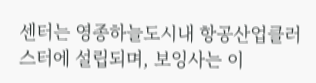센터는 영종하늘도시내 항공산업클러스터에 설립되며, 보잉사는 이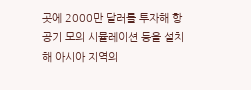곳에 2000만 달러를 투자해 항공기 모의 시뮬레이션 등을 설치해 아시아 지역의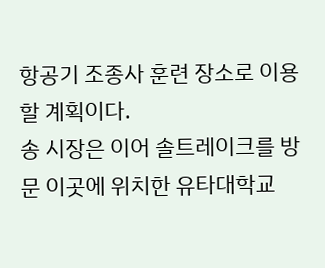항공기 조종사 훈련 장소로 이용할 계획이다.
송 시장은 이어 솔트레이크를 방문 이곳에 위치한 유타대학교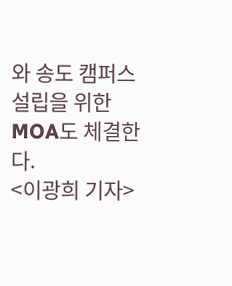와 송도 캠퍼스 설립을 위한 MOA도 체결한다.
<이광희 기자>